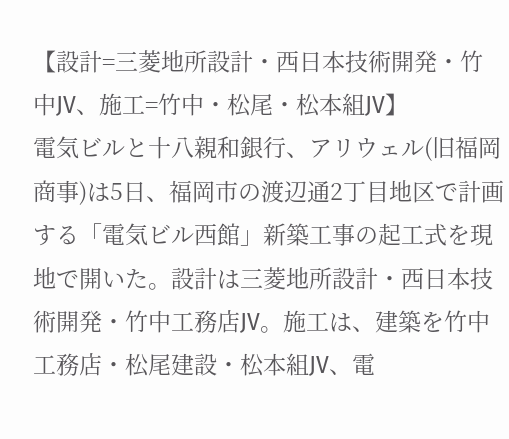【設計=三菱地所設計・西日本技術開発・竹中JV、施工=竹中・松尾・松本組JV】
電気ビルと十八親和銀行、アリウェル(旧福岡商事)は5日、福岡市の渡辺通2丁目地区で計画する「電気ビル西館」新築工事の起工式を現地で開いた。設計は三菱地所設計・西日本技術開発・竹中工務店JV。施工は、建築を竹中工務店・松尾建設・松本組JV、電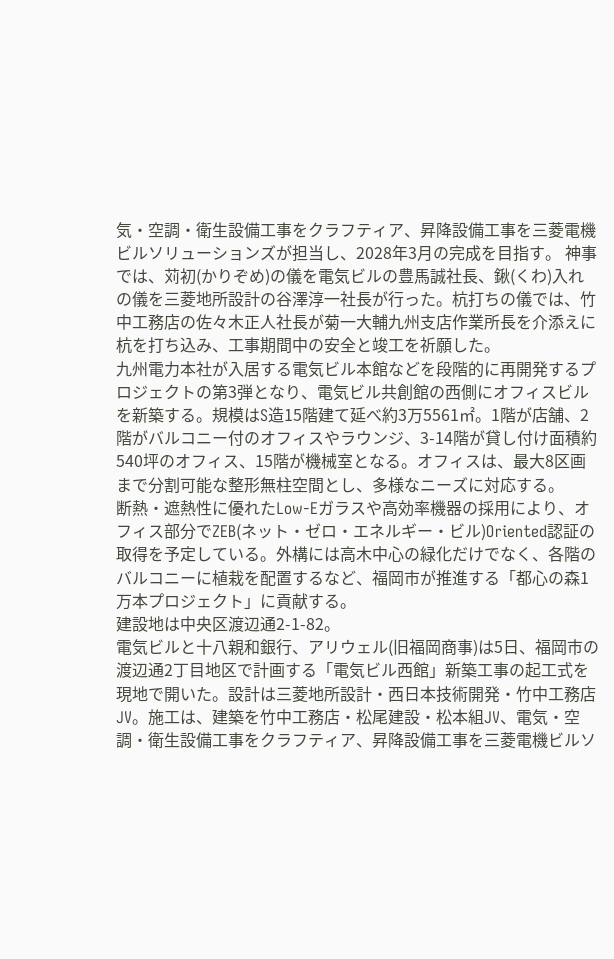気・空調・衛生設備工事をクラフティア、昇降設備工事を三菱電機ビルソリューションズが担当し、2028年3月の完成を目指す。 神事では、苅初(かりぞめ)の儀を電気ビルの豊馬誠社長、鍬(くわ)入れの儀を三菱地所設計の谷澤淳一社長が行った。杭打ちの儀では、竹中工務店の佐々木正人社長が菊一大輔九州支店作業所長を介添えに杭を打ち込み、工事期間中の安全と竣工を祈願した。
九州電力本社が入居する電気ビル本館などを段階的に再開発するプロジェクトの第3弾となり、電気ビル共創館の西側にオフィスビルを新築する。規模はS造15階建て延べ約3万5561㎡。1階が店舗、2階がバルコニー付のオフィスやラウンジ、3-14階が貸し付け面積約540坪のオフィス、15階が機械室となる。オフィスは、最大8区画まで分割可能な整形無柱空間とし、多様なニーズに対応する。
断熱・遮熱性に優れたLow-Eガラスや高効率機器の採用により、オフィス部分でZEB(ネット・ゼロ・エネルギー・ビル)Oriented認証の取得を予定している。外構には高木中心の緑化だけでなく、各階のバルコニーに植栽を配置するなど、福岡市が推進する「都心の森1万本プロジェクト」に貢献する。
建設地は中央区渡辺通2-1-82。
電気ビルと十八親和銀行、アリウェル(旧福岡商事)は5日、福岡市の渡辺通2丁目地区で計画する「電気ビル西館」新築工事の起工式を現地で開いた。設計は三菱地所設計・西日本技術開発・竹中工務店JV。施工は、建築を竹中工務店・松尾建設・松本組JV、電気・空調・衛生設備工事をクラフティア、昇降設備工事を三菱電機ビルソ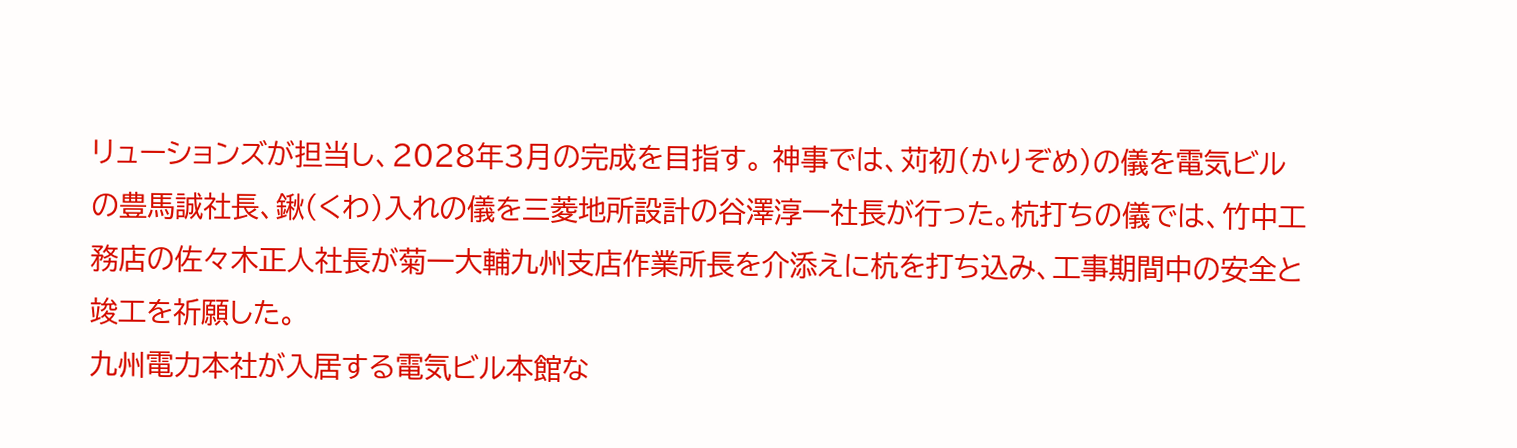リューションズが担当し、2028年3月の完成を目指す。 神事では、苅初(かりぞめ)の儀を電気ビルの豊馬誠社長、鍬(くわ)入れの儀を三菱地所設計の谷澤淳一社長が行った。杭打ちの儀では、竹中工務店の佐々木正人社長が菊一大輔九州支店作業所長を介添えに杭を打ち込み、工事期間中の安全と竣工を祈願した。
九州電力本社が入居する電気ビル本館な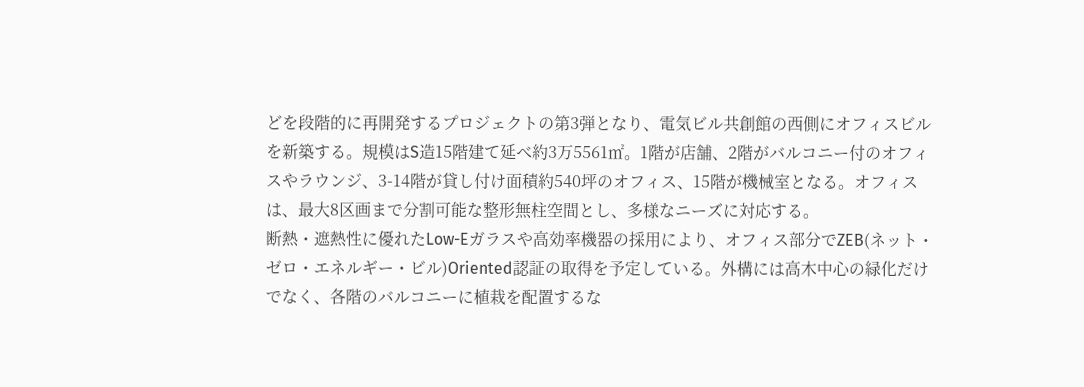どを段階的に再開発するプロジェクトの第3弾となり、電気ビル共創館の西側にオフィスビルを新築する。規模はS造15階建て延べ約3万5561㎡。1階が店舗、2階がバルコニー付のオフィスやラウンジ、3-14階が貸し付け面積約540坪のオフィス、15階が機械室となる。オフィスは、最大8区画まで分割可能な整形無柱空間とし、多様なニーズに対応する。
断熱・遮熱性に優れたLow-Eガラスや高効率機器の採用により、オフィス部分でZEB(ネット・ゼロ・エネルギー・ビル)Oriented認証の取得を予定している。外構には高木中心の緑化だけでなく、各階のバルコニーに植栽を配置するな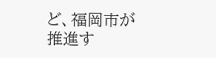ど、福岡市が推進す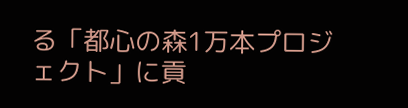る「都心の森1万本プロジェクト」に貢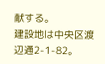献する。
建設地は中央区渡辺通2-1-82。